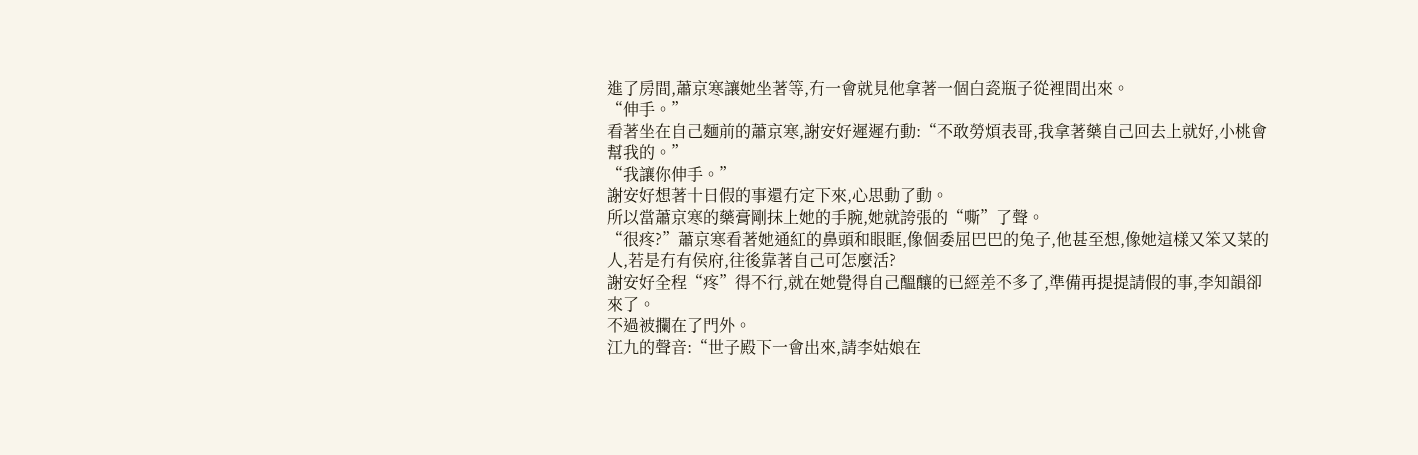進了房間,蕭京寒讓她坐著等,冇一會就見他拿著一個白瓷瓶子從裡間出來。
“伸手。”
看著坐在自己麵前的蕭京寒,謝安好遲遲冇動:“不敢勞煩表哥,我拿著藥自己回去上就好,小桃會幫我的。”
“我讓你伸手。”
謝安好想著十日假的事還冇定下來,心思動了動。
所以當蕭京寒的藥膏剛抹上她的手腕,她就誇張的“嘶”了聲。
“很疼?”蕭京寒看著她通紅的鼻頭和眼眶,像個委屈巴巴的兔子,他甚至想,像她這樣又笨又菜的人,若是冇有侯府,往後靠著自己可怎麼活?
謝安好全程“疼”得不行,就在她覺得自己醞釀的已經差不多了,準備再提提請假的事,李知韻卻來了。
不過被攔在了門外。
江九的聲音:“世子殿下一會出來,請李姑娘在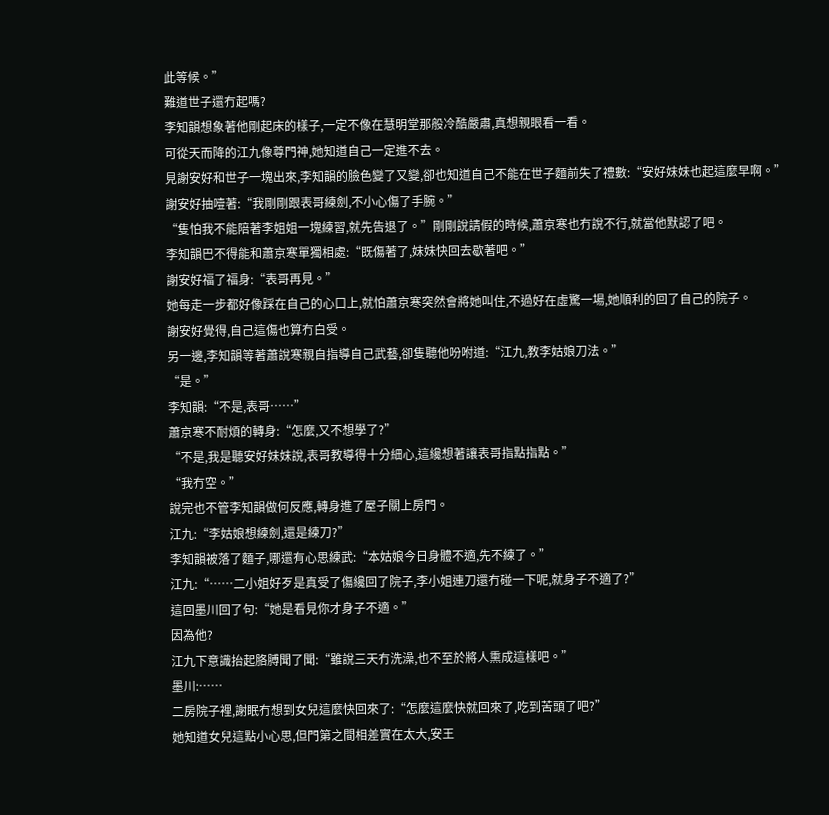此等候。”
難道世子還冇起嗎?
李知韻想象著他剛起床的樣子,一定不像在慧明堂那般冷酷嚴肅,真想親眼看一看。
可從天而降的江九像尊門神,她知道自己一定進不去。
見謝安好和世子一塊出來,李知韻的臉色變了又變,卻也知道自己不能在世子麵前失了禮數:“安好妹妹也起這麼早啊。”
謝安好抽噎著:“我剛剛跟表哥練劍,不小心傷了手腕。”
“隻怕我不能陪著李姐姐一塊練習,就先告退了。”剛剛說請假的時候,蕭京寒也冇說不行,就當他默認了吧。
李知韻巴不得能和蕭京寒單獨相處:“既傷著了,妹妹快回去歇著吧。”
謝安好福了福身:“表哥再見。”
她每走一步都好像踩在自己的心口上,就怕蕭京寒突然會將她叫住,不過好在虛驚一場,她順利的回了自己的院子。
謝安好覺得,自己這傷也算冇白受。
另一邊,李知韻等著蕭說寒親自指導自己武藝,卻隻聽他吩咐道:“江九,教李姑娘刀法。”
“是。”
李知韻:“不是,表哥……”
蕭京寒不耐煩的轉身:“怎麼,又不想學了?”
“不是,我是聽安好妹妹說,表哥教導得十分細心,這纔想著讓表哥指點指點。”
“我冇空。”
說完也不管李知韻做何反應,轉身進了屋子關上房門。
江九:“李姑娘想練劍,還是練刀?”
李知韻被落了麵子,哪還有心思練武:“本姑娘今日身體不適,先不練了。”
江九:“……二小姐好歹是真受了傷纔回了院子,李小姐連刀還冇碰一下呢,就身子不適了?”
這回墨川回了句:“她是看見你才身子不適。”
因為他?
江九下意識抬起胳膊聞了聞:“雖說三天冇洗澡,也不至於將人熏成這樣吧。”
墨川:……
二房院子裡,謝眠冇想到女兒這麼快回來了:“怎麼這麼快就回來了,吃到苦頭了吧?”
她知道女兒這點小心思,但門第之間相差實在太大,安王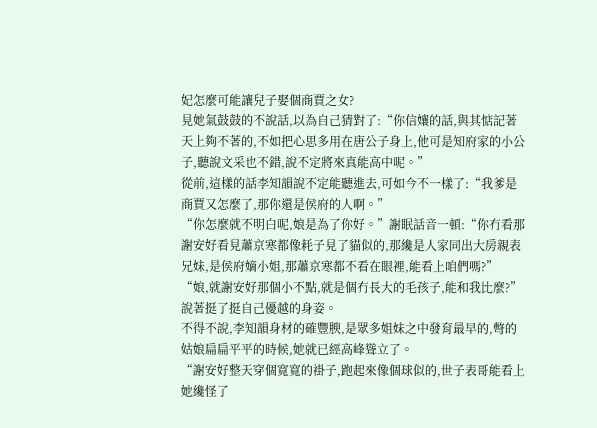妃怎麼可能讓兒子娶個商賈之女?
見她氣鼓鼓的不說話,以為自己猜對了:“你信孃的話,與其惦記著天上夠不著的,不如把心思多用在唐公子身上,他可是知府家的小公子,聽說文采也不錯,說不定將來真能高中呢。”
從前,這樣的話李知韻說不定能聽進去,可如今不一樣了:“我爹是商賈又怎麼了,那你還是侯府的人啊。”
“你怎麼就不明白呢,娘是為了你好。”謝眠話音一頓:“你冇看那謝安好看見蕭京寒都像耗子見了貓似的,那纔是人家同出大房親表兄妹,是侯府嫡小姐,那蕭京寒都不看在眼裡,能看上咱們嗎?”
“娘,就謝安好那個小不點,就是個冇長大的毛孩子,能和我比麼?”說著挺了挺自己優越的身姿。
不得不說,李知韻身材的確豐腴,是眾多姐妹之中發育最早的,彆的姑娘扁扁平平的時候,她就已經高峰聳立了。
“謝安好整天穿個寬寬的褂子,跑起來像個球似的,世子表哥能看上她纔怪了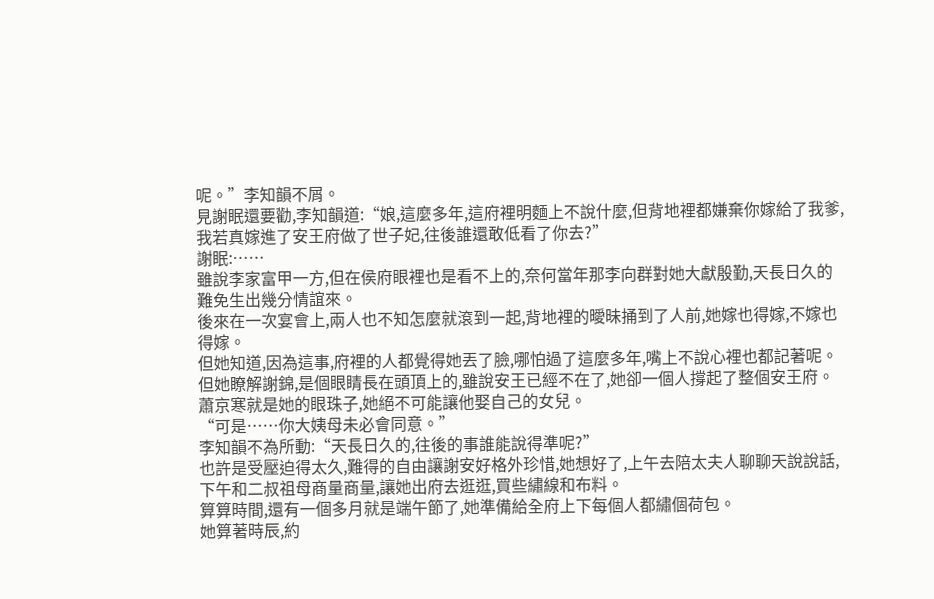呢。”李知韻不屑。
見謝眠還要勸,李知韻道:“娘,這麼多年,這府裡明麵上不說什麼,但背地裡都嫌棄你嫁給了我爹,我若真嫁進了安王府做了世子妃,往後誰還敢低看了你去?”
謝眠:……
雖說李家富甲一方,但在侯府眼裡也是看不上的,奈何當年那李向群對她大獻殷勤,天長日久的難免生出幾分情誼來。
後來在一次宴會上,兩人也不知怎麼就滾到一起,背地裡的曖昧捅到了人前,她嫁也得嫁,不嫁也得嫁。
但她知道,因為這事,府裡的人都覺得她丟了臉,哪怕過了這麼多年,嘴上不說心裡也都記著呢。
但她瞭解謝錦,是個眼睛長在頭頂上的,雖說安王已經不在了,她卻一個人撐起了整個安王府。
蕭京寒就是她的眼珠子,她絕不可能讓他娶自己的女兒。
“可是……你大姨母未必會同意。”
李知韻不為所動:“天長日久的,往後的事誰能說得準呢?”
也許是受壓迫得太久,難得的自由讓謝安好格外珍惜,她想好了,上午去陪太夫人聊聊天說說話,下午和二叔祖母商量商量,讓她出府去逛逛,買些繡線和布料。
算算時間,還有一個多月就是端午節了,她準備給全府上下每個人都繡個荷包。
她算著時辰,約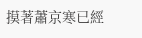摸著蕭京寒已經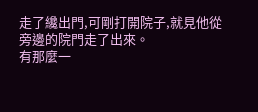走了纔出門,可剛打開院子,就見他從旁邊的院門走了出來。
有那麼一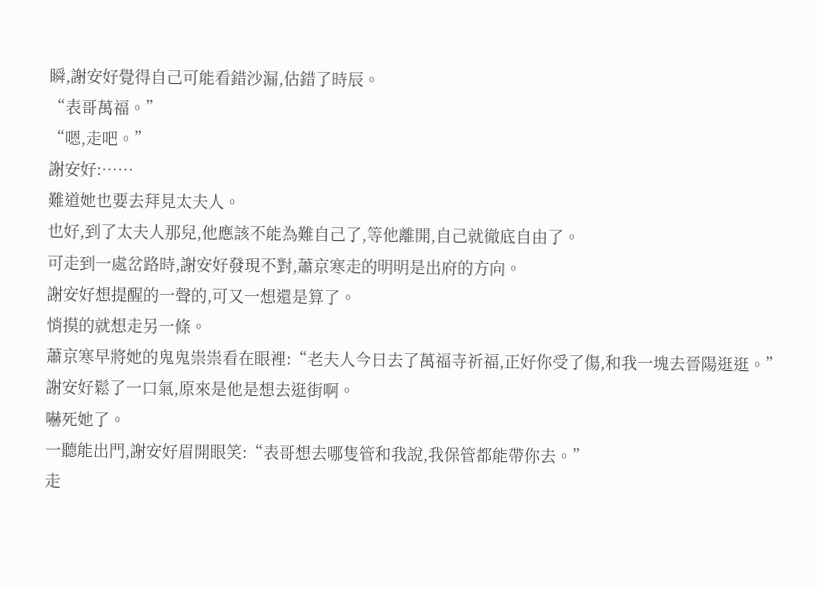瞬,謝安好覺得自己可能看錯沙漏,估錯了時辰。
“表哥萬福。”
“嗯,走吧。”
謝安好:……
難道她也要去拜見太夫人。
也好,到了太夫人那兒,他應該不能為難自己了,等他離開,自己就徹底自由了。
可走到一處岔路時,謝安好發現不對,蕭京寒走的明明是出府的方向。
謝安好想提醒的一聲的,可又一想還是算了。
悄摸的就想走另一條。
蕭京寒早將她的鬼鬼祟祟看在眼裡:“老夫人今日去了萬福寺祈福,正好你受了傷,和我一塊去晉陽逛逛。”
謝安好鬆了一口氣,原來是他是想去逛街啊。
嚇死她了。
一聽能出門,謝安好眉開眼笑:“表哥想去哪隻管和我說,我保管都能帶你去。”
走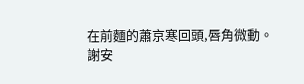在前麵的蕭京寒回頭,唇角微動。
謝安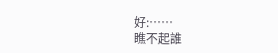好:……
瞧不起誰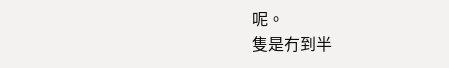呢。
隻是冇到半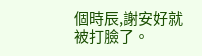個時辰,謝安好就被打臉了。